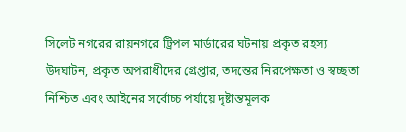সিলেট নগরের রায়নগরে ট্রিপল মার্ডারের ঘটনায় প্রকৃত রহস্য উদঘাটন, প্রকৃত অপরাধীদের গ্রেপ্তার, তদন্তের নিরপেক্ষতা ও স্বচ্ছতা নিশ্চিত এবং আইনের সর্বোচ্চ পর্যায়ে দৃষ্টান্তমূলক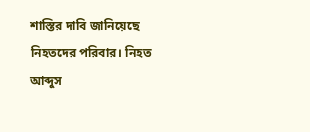শাস্তির দাবি জানিয়েছে নিহতদের পরিবার। নিহত আব্দুস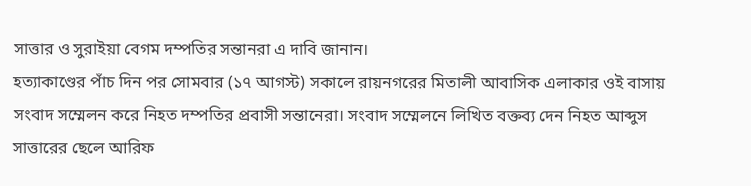সাত্তার ও সুরাইয়া বেগম দম্পতির সন্তানরা এ দাবি জানান।
হত্যাকাণ্ডের পাঁচ দিন পর সোমবার (১৭ আগস্ট) সকালে রায়নগরের মিতালী আবাসিক এলাকার ওই বাসায় সংবাদ সম্মেলন করে নিহত দম্পতির প্রবাসী সন্তানেরা। সংবাদ সম্মেলনে লিখিত বক্তব্য দেন নিহত আব্দুস সাত্তারের ছেলে আরিফ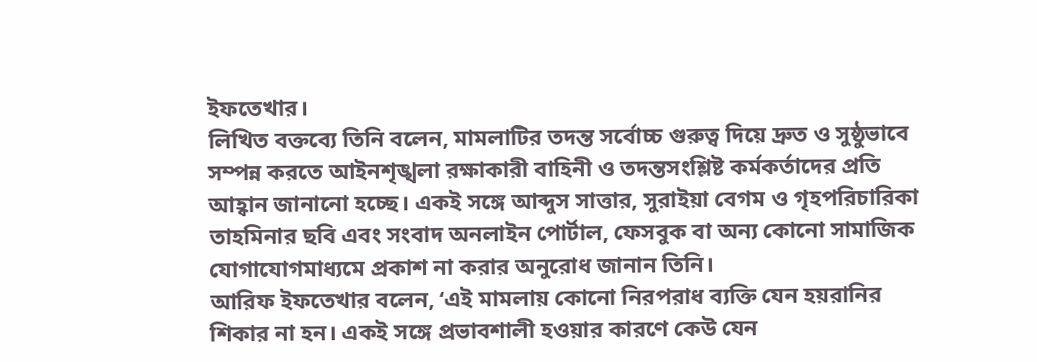ইফতেখার।
লিখিত বক্তব্যে তিনি বলেন, মামলাটির তদন্ত সর্বোচ্চ গুরুত্ব দিয়ে দ্রুত ও সুষ্ঠুভাবে সম্পন্ন করতে আইনশৃঙ্খলা রক্ষাকারী বাহিনী ও তদন্তসংশ্লিষ্ট কর্মকর্তাদের প্রতি আহ্বান জানানো হচ্ছে। একই সঙ্গে আব্দুস সাত্তার, সুরাইয়া বেগম ও গৃহপরিচারিকা তাহমিনার ছবি এবং সংবাদ অনলাইন পোর্টাল, ফেসবুক বা অন্য কোনো সামাজিক যোগাযোগমাধ্যমে প্রকাশ না করার অনুরোধ জানান তিনি।
আরিফ ইফতেখার বলেন, ‘এই মামলায় কোনো নিরপরাধ ব্যক্তি যেন হয়রানির শিকার না হন। একই সঙ্গে প্রভাবশালী হওয়ার কারণে কেউ যেন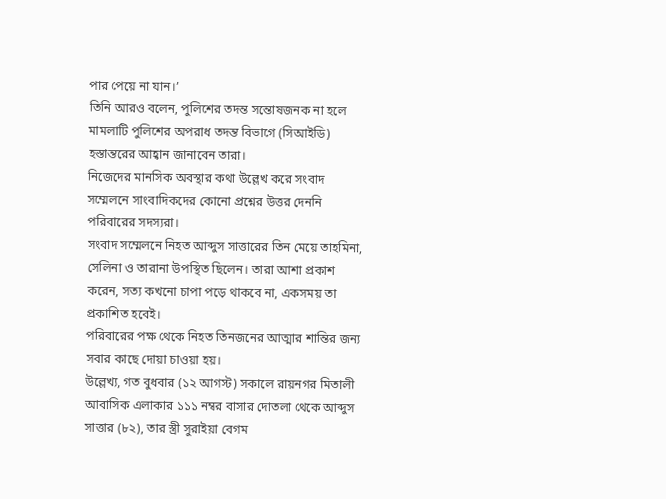পার পেয়ে না যান।’
তিনি আরও বলেন, পুলিশের তদন্ত সন্তোষজনক না হলে মামলাটি পুলিশের অপরাধ তদন্ত বিভাগে (সিআইডি) হস্তান্তরের আহ্বান জানাবেন তারা।
নিজেদের মানসিক অবস্থার কথা উল্লেখ করে সংবাদ সম্মেলনে সাংবাদিকদের কোনো প্রশ্নের উত্তর দেননি পরিবারের সদস্যরা।
সংবাদ সম্মেলনে নিহত আব্দুস সাত্তারের তিন মেয়ে তাহমিনা, সেলিনা ও তারানা উপস্থিত ছিলেন। তারা আশা প্রকাশ করেন, সত্য কখনো চাপা পড়ে থাকবে না, একসময় তা প্রকাশিত হবেই।
পরিবারের পক্ষ থেকে নিহত তিনজনের আত্মার শান্তির জন্য সবার কাছে দোয়া চাওয়া হয়।
উল্লেখ্য, গত বুধবার (১২ আগস্ট) সকালে রায়নগর মিতালী আবাসিক এলাকার ১১১ নম্বর বাসার দোতলা থেকে আব্দুস সাত্তার (৮২), তার স্ত্রী সুরাইয়া বেগম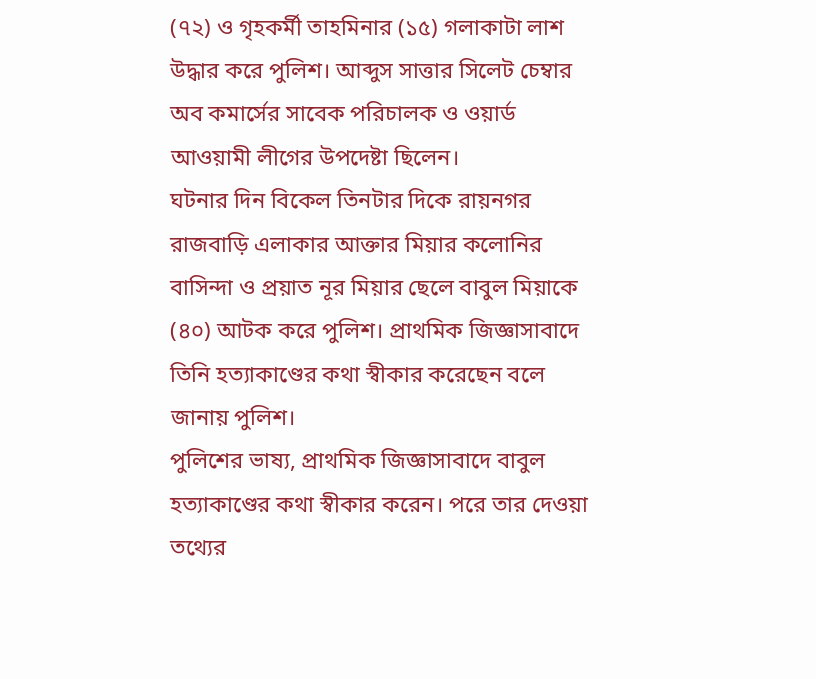(৭২) ও গৃহকর্মী তাহমিনার (১৫) গলাকাটা লাশ উদ্ধার করে পুলিশ। আব্দুস সাত্তার সিলেট চেম্বার অব কমার্সের সাবেক পরিচালক ও ওয়ার্ড আওয়ামী লীগের উপদেষ্টা ছিলেন।
ঘটনার দিন বিকেল তিনটার দিকে রায়নগর রাজবাড়ি এলাকার আক্তার মিয়ার কলোনির বাসিন্দা ও প্রয়াত নূর মিয়ার ছেলে বাবুল মিয়াকে (৪০) আটক করে পুলিশ। প্রাথমিক জিজ্ঞাসাবাদে তিনি হত্যাকাণ্ডের কথা স্বীকার করেছেন বলে জানায় পুলিশ।
পুলিশের ভাষ্য, প্রাথমিক জিজ্ঞাসাবাদে বাবুল হত্যাকাণ্ডের কথা স্বীকার করেন। পরে তার দেওয়া তথ্যের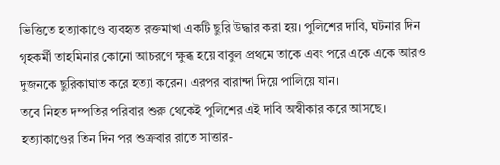ভিত্তিতে হত্যাকাণ্ডে ব্যবহৃত রক্তমাখা একটি ছুরি উদ্ধার করা হয়। পুলিশের দাবি, ঘটনার দিন গৃহকর্মী তাহমিনার কোনো আচরণে ক্ষুব্ধ হয়ে বাবুল প্রথমে তাকে এবং পরে একে একে আরও দুজনকে ছুরিকাঘাত করে হত্যা করেন। এরপর বারান্দা দিয়ে পালিয়ে যান।
তবে নিহত দম্পতির পরিবার শুরু থেকেই পুলিশের এই দাবি অস্বীকার করে আসছে। হত্যাকাণ্ডের তিন দিন পর শুক্রবার রাতে সাত্তার-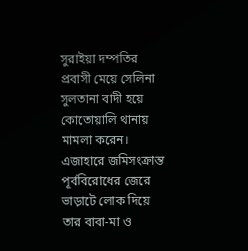সুরাইয়া দম্পতির প্রবাসী মেয়ে সেলিনা সুলতানা বাদী হয়ে কোতোয়ালি থানায় মামলা করেন। এজাহারে জমিসংক্রান্ত পূর্ববিরোধের জেরে ভাড়াটে লোক দিয়ে তার বাবা-মা ও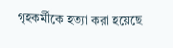গৃহকর্মীকে হত্যা করা হয়েছে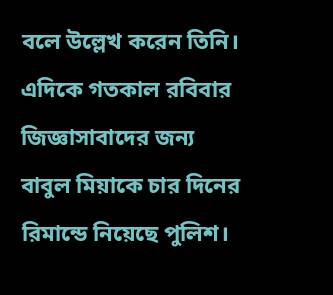বলে উল্লেখ করেন তিনি।
এদিকে গতকাল রবিবার জিজ্ঞাসাবাদের জন্য বাবুল মিয়াকে চার দিনের রিমান্ডে নিয়েছে পুলিশ।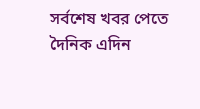সর্বশেষ খবর পেতে দৈনিক এদিন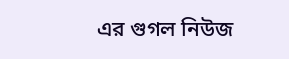এর গুগল নিউজ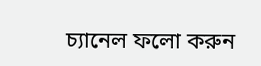চ্যানেল ফলো করুন